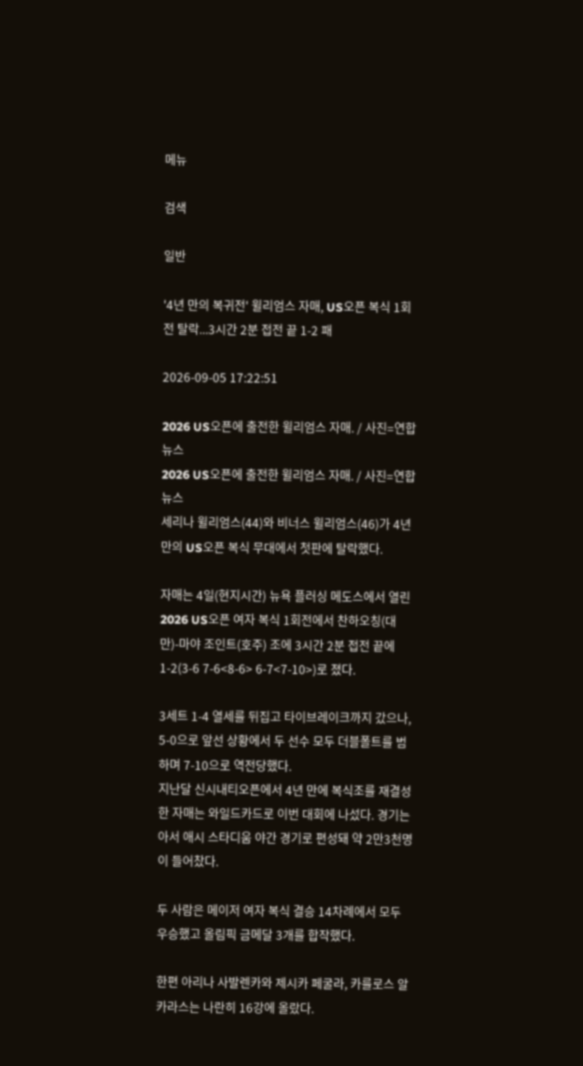메뉴

검색

일반

'4년 만의 복귀전' 윌리엄스 자매, US오픈 복식 1회전 탈락...3시간 2분 접전 끝 1-2 패

2026-09-05 17:22:51

2026 US오픈에 출전한 윌리엄스 자매. / 사진=연합뉴스
2026 US오픈에 출전한 윌리엄스 자매. / 사진=연합뉴스
세리나 윌리엄스(44)와 비너스 윌리엄스(46)가 4년 만의 US오픈 복식 무대에서 첫판에 탈락했다.

자매는 4일(현지시간) 뉴욕 플러싱 메도스에서 열린 2026 US오픈 여자 복식 1회전에서 찬하오칭(대만)-마야 조인트(호주) 조에 3시간 2분 접전 끝에 1-2(3-6 7-6<8-6> 6-7<7-10>)로 졌다.

3세트 1-4 열세를 뒤집고 타이브레이크까지 갔으나, 5-0으로 앞선 상황에서 두 선수 모두 더블폴트를 범하며 7-10으로 역전당했다.
지난달 신시내티오픈에서 4년 만에 복식조를 재결성한 자매는 와일드카드로 이번 대회에 나섰다. 경기는 아서 애시 스타디움 야간 경기로 편성돼 약 2만3천명이 들어찼다.

두 사람은 메이저 여자 복식 결승 14차례에서 모두 우승했고 올림픽 금메달 3개를 합작했다.

한편 아리나 사발렌카와 제시카 페굴라, 카를로스 알카라스는 나란히 16강에 올랐다.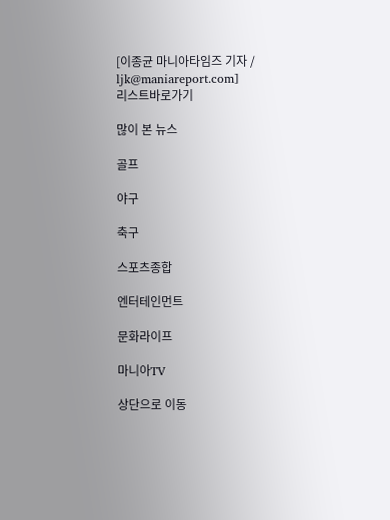[이종균 마니아타임즈 기자 / ljk@maniareport.com]
리스트바로가기

많이 본 뉴스

골프

야구

축구

스포츠종합

엔터테인먼트

문화라이프

마니아TV

상단으로 이동